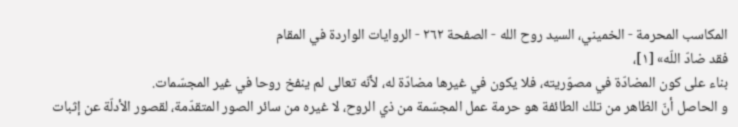المكاسب المحرمة - الخميني، السيد روح الله - الصفحة ٢٦٢ - الروايات الواردة في المقام
فقد ضادّ اللّه» [١]،
بناء على كون المضادّة في مصوّريته، فلا يكون في غيرها مضادّة له، لأنّه تعالى لم ينفخ روحا في غير المجسّمات.
و الحاصل أنّ الظاهر من تلك الطائفة هو حرمة عمل المجسّمة من ذي الروح، لا غيره من سائر الصور المتقدّمة، لقصور الأدلّة عن إثبات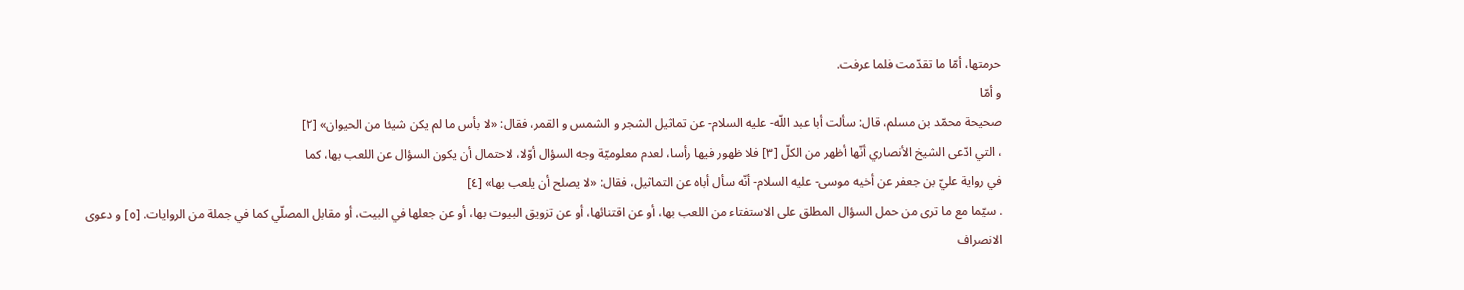حرمتها، أمّا ما تقدّمت فلما عرفت.
و أمّا
صحيحة محمّد بن مسلم، قال: سألت أبا عبد اللّه- عليه السلام- عن تماثيل الشجر و الشمس و القمر، فقال: «لا بأس ما لم يكن شيئا من الحيوان» [٢]
، التي ادّعى الشيخ الأنصاري أنّها أظهر من الكلّ [٣] فلا ظهور فيها رأسا، لعدم معلوميّة وجه السؤال أوّلا، لاحتمال أن يكون السؤال عن اللعب بها، كما
في رواية عليّ بن جعفر عن أخيه موسى- عليه السلام- أنّه سأل أباه عن التماثيل، فقال: «لا يصلح أن يلعب بها» [٤]
. سيّما مع ما ترى من حمل السؤال المطلق على الاستفتاء من اللعب بها، أو عن اقتنائها، أو عن تزويق البيوت بها، أو عن جعلها في البيت، أو مقابل المصلّي كما في جملة من الروايات. [٥] و دعوى الانصراف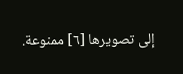إلى تصويرها [٦] ممنوعة.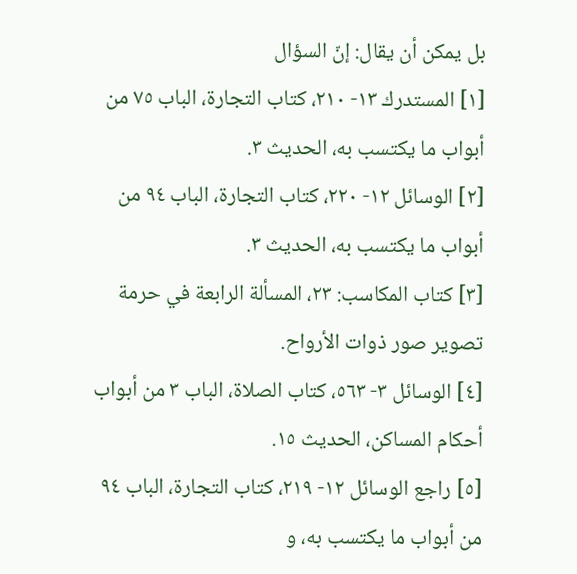بل يمكن أن يقال: إنّ السؤال
[١] المستدرك ١٣- ٢١٠، كتاب التجارة، الباب ٧٥ من أبواب ما يكتسب به، الحديث ٣.
[٢] الوسائل ١٢- ٢٢٠، كتاب التجارة، الباب ٩٤ من أبواب ما يكتسب به، الحديث ٣.
[٣] كتاب المكاسب: ٢٣، المسألة الرابعة في حرمة تصوير صور ذوات الأرواح.
[٤] الوسائل ٣- ٥٦٣، كتاب الصلاة، الباب ٣ من أبواب أحكام المساكن، الحديث ١٥.
[٥] راجع الوسائل ١٢- ٢١٩، كتاب التجارة، الباب ٩٤ من أبواب ما يكتسب به، و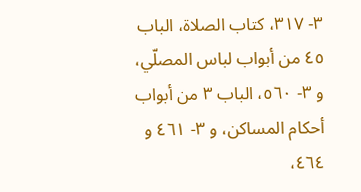٣- ٣١٧، كتاب الصلاة، الباب ٤٥ من أبواب لباس المصلّي، و ٣- ٥٦٠، الباب ٣ من أبواب أحكام المساكن، و ٣- ٤٦١ و ٤٦٤،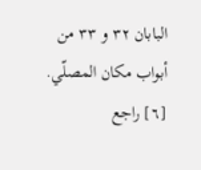البابان ٣٢ و ٣٣ من أبواب مكان المصلّي.
[٦] راجع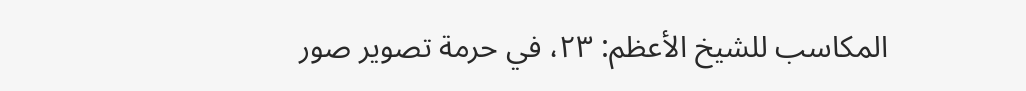المكاسب للشيخ الأعظم: ٢٣، في حرمة تصوير صور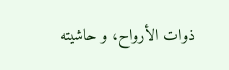ذوات الأرواح، و حاشيته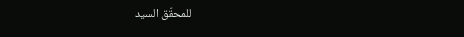للمحقّق السيد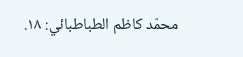محمّد كاظم الطباطبائي: ١٨.